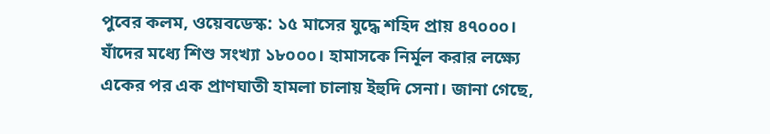পুবের কলম, ওয়েবডেস্ক: ১৫ মাসের যুদ্ধে শহিদ প্রায় ৪৭০০০। যাঁদের মধ্যে শিশু সংখ্যা ১৮০০০। হামাসকে নির্মূল করার লক্ষ্যে একের পর এক প্রাণঘাতী হামলা চালায় ইহুদি সেনা। জানা গেছে,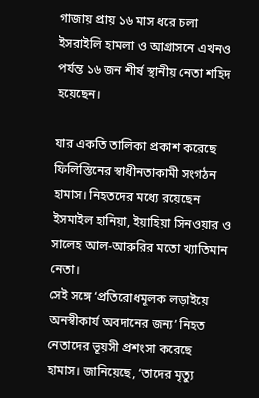গাজায় প্রায় ১৬ মাস ধরে চলা ইসরাইলি হামলা ও আগ্রাসনে এখনও পর্যন্ত ১৬ জন শীর্ষ স্থানীয় নেতা শহিদ হয়েছেন।

যার একতি তালিকা প্রকাশ করেছে ফিলিস্তিনের স্বাধীনতাকামী সংগঠন হামাস। নিহতদের মধ্যে রয়েছেন ইসমাইল হানিয়া, ইয়াহিয়া সিনওয়ার ও সালেহ আল-আরুরির মতো খ্যাতিমান নেতা।
সেই সঙ্গে ‘প্রতিরোধমূলক লড়াইয়ে অনস্বীকার্য অবদানের জন্য’ নিহত নেতাদের ভূয়সী প্রশংসা করেছে হামাস। জানিয়েছে, ‘তাদের মৃত্যু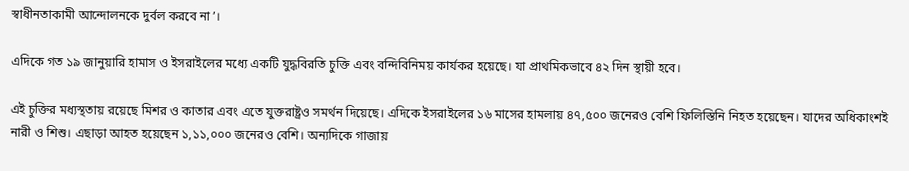স্বাধীনতাকামী আন্দোলনকে দুর্বল করবে না’।

এদিকে গত ১৯ জানুয়ারি হামাস ও ইসরাইলের মধ্যে একটি যুদ্ধবিরতি চুক্তি এবং বন্দিবিনিময় কার্যকর হয়েছে। যা প্রাথমিকভাবে ৪২ দিন স্থায়ী হবে।

এই চুক্তির মধ্যস্থতায় রয়েছে মিশর ও কাতার এবং এতে যুক্তরাষ্ট্রও সমর্থন দিয়েছে। এদিকে ইসরাইলের ১৬ মাসের হামলায় ৪৭,৫০০ জনেরও বেশি ফিলিস্তিনি নিহত হয়েছেন। যাদের অধিকাংশই নারী ও শিশু। এছাড়া আহত হয়েছেন ১,১১,০০০ জনেরও বেশি। অন্যদিকে গাজায়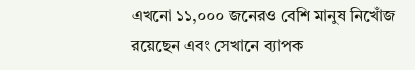এখনো ১১,০০০ জনেরও বেশি মানুষ নিখোঁজ রয়েছেন এবং সেখানে ব্যাপক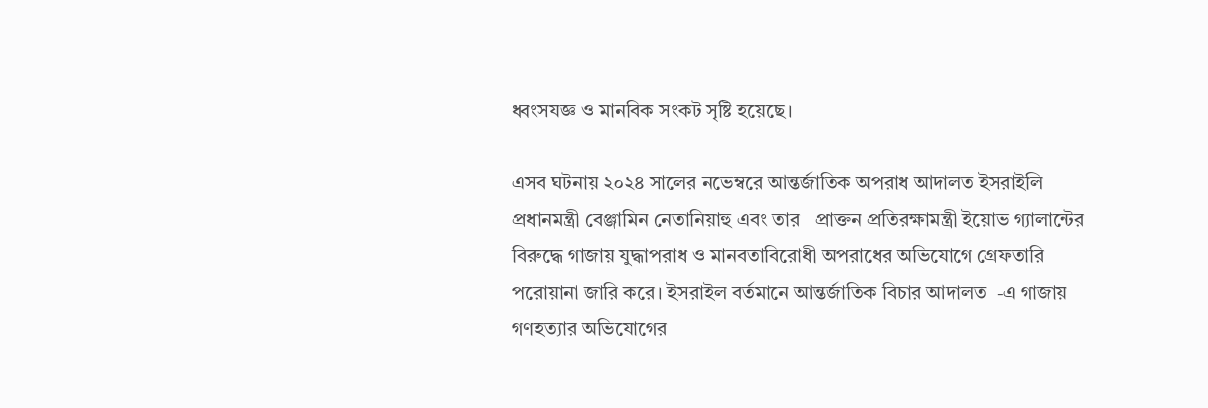ধ্বংসযজ্ঞ ও মানবিক সংকট সৃষ্টি হয়েছে।

এসব ঘটনায় ২০২৪ সালের নভেম্বরে আন্তর্জাতিক অপরাধ আদালত ইসরাইলি প্রধানমন্ত্রী বেঞ্জামিন নেতানিয়াহু এবং তার   প্রাক্তন প্রতিরক্ষামন্ত্রী ইয়োভ গ্যালান্টের বিরুদ্ধে গাজায় যুদ্ধাপরাধ ও মানবতাবিরোধী অপরাধের অভিযোগে গ্রেফতারি পরোয়ানা জারি করে। ইসরাইল বর্তমানে আন্তর্জাতিক বিচার আদালত  -এ গাজায় গণহত্যার অভিযোগের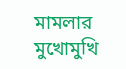মামলার মুখোমুখি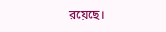রয়েছে।